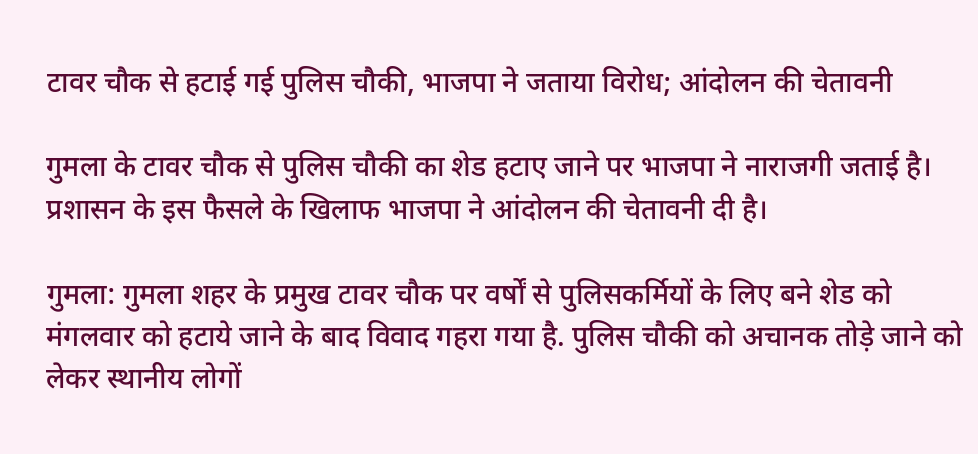टावर चौक से हटाई गई पुलिस चौकी, भाजपा ने जताया विरोध; आंदोलन की चेतावनी

गुमला के टावर चौक से पुलिस चौकी का शेड हटाए जाने पर भाजपा ने नाराजगी जताई है। प्रशासन के इस फैसले के खिलाफ भाजपा ने आंदोलन की चेतावनी दी है।

गुमला: गुमला शहर के प्रमुख टावर चौक पर वर्षों से पुलिसकर्मियों के लिए बने शेड को मंगलवार को हटाये जाने के बाद विवाद गहरा गया है. पुलिस चौकी को अचानक तोड़े जाने को लेकर स्थानीय लोगों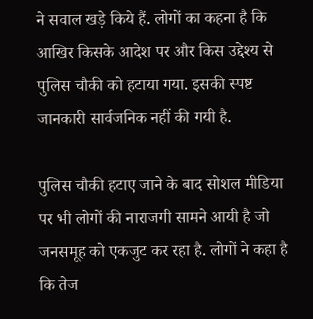ने सवाल खड़े किये हैं. लोगों का कहना है कि आखिर किसके आदेश पर और किस उद्देश्य से पुलिस चौकी को हटाया गया. इसकी स्पष्ट जानकारी सार्वजनिक नहीं की गयी है.

पुलिस चौकी हटाए जाने के बाद सोशल मीडिया पर भी लोगों की नाराजगी सामने आयी है जो जनसमूह को एकजुट कर रहा है. लोगों ने कहा है कि तेज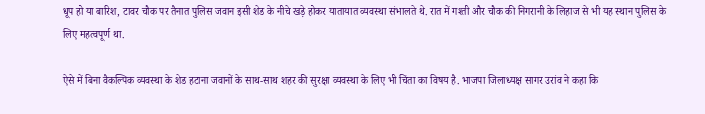धूप हो या बारिश, टावर चौक पर तैनात पुलिस जवान इसी शेड के नीचे खड़े होकर यातायात व्यवस्था संभालते थे. रात में गश्ती और चौक की निगरानी के लिहाज से भी यह स्थान पुलिस के लिए महत्वपूर्ण था.

ऐसे में बिना वैकल्पिक व्यवस्था के शेड हटाना जवानों के साथ-साथ शहर की सुरक्षा व्यवस्था के लिए भी चिंता का विषय है. भाजपा जिलाध्यक्ष सागर उरांव ने कहा कि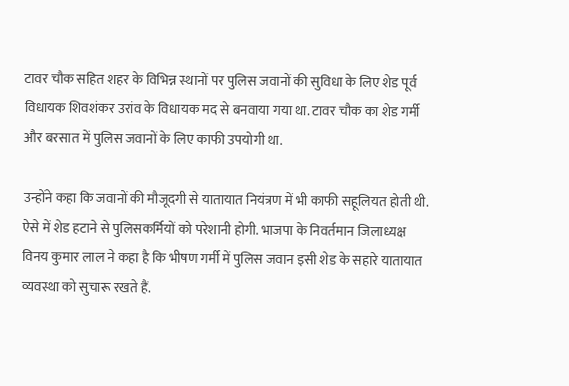टावर चौक सहित शहर के विभिन्न स्थानों पर पुलिस जवानों की सुविधा के लिए शेड पूर्व विधायक शिवशंकर उरांव के विधायक मद से बनवाया गया था. टावर चौक का शेड गर्मी और बरसात में पुलिस जवानों के लिए काफी उपयोगी था.

उन्होंने कहा कि जवानों की मौजूदगी से यातायात नियंत्रण में भी काफी सहूलियत होती थी. ऐसे में शेड हटाने से पुलिसकर्मियों को परेशानी होगी. भाजपा के निवर्तमान जिलाध्यक्ष विनय कुमार लाल ने कहा है कि भीषण गर्मी में पुलिस जवान इसी शेड के सहारे यातायात व्यवस्था को सुचारू रखते हैं.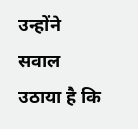उन्होंने सवाल उठाया है कि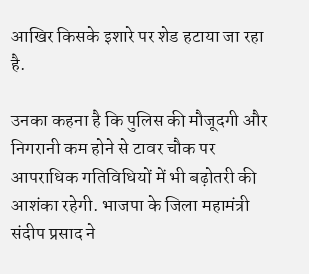आखिर किसके इशारे पर शेड हटाया जा रहा है.

उनका कहना है कि पुलिस की मौजूदगी और निगरानी कम होने से टावर चौक पर आपराधिक गतिविधियों में भी बढ़ोतरी की आशंका रहेगी. भाजपा के जिला महामंत्री संदीप प्रसाद ने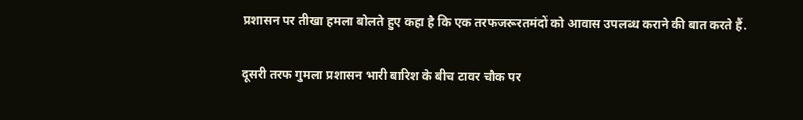प्रशासन पर तीखा हमला बोलते हुए कहा है कि एक तरफजरूरतमंदों को आवास उपलब्ध कराने की बात करते हैं.

दूसरी तरफ गुमला प्रशासन भारी बारिश के बीच टावर चौक पर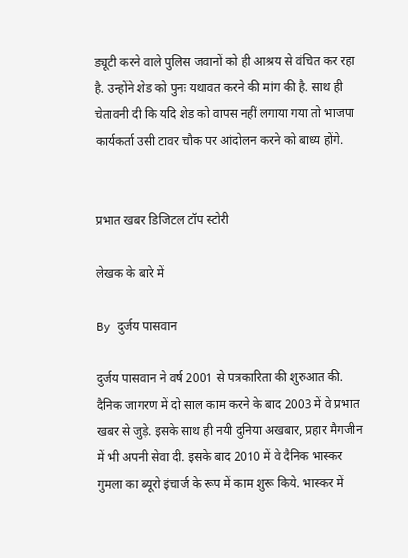ड्यूटी करने वाले पुलिस जवानों को ही आश्रय से वंचित कर रहा है. उन्होंने शेड को पुनः यथावत करने की मांग की है. साथ ही चेतावनी दी कि यदि शेड को वापस नहीं लगाया गया तो भाजपा कार्यकर्ता उसी टावर चौक पर आंदोलन करने को बाध्य होंगे.


प्रभात खबर डिजिटल टॉप स्टोरी

लेखक के बारे में

By दुर्जय पासवान

दुर्जय पासवान ने वर्ष 2001 से पत्रकारिता की शुरुआत की. दैनिक जागरण में दो साल काम करने के बाद 2003 में वे प्रभात खबर से जुड़े. इसके साथ ही नयी दुनिया अखबार, प्रहार मैगजीन में भी अपनी सेवा दी. इसके बाद 2010 में वे दैनिक भास्कर गुमला का ब्यूरो इंचार्ज के रूप में काम शुरू किये. भास्कर में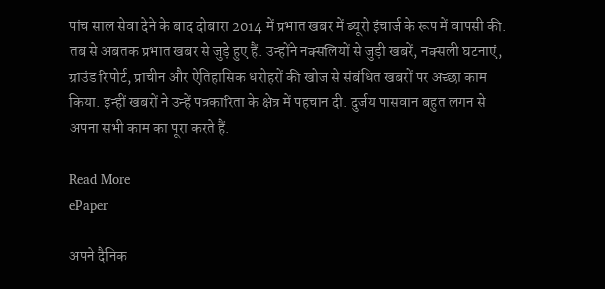पांच साल सेवा देने के बाद दोबारा 2014 में प्रभात खबर में ब्यूरो इंचार्ज के रूप में वापसी की. तब से अबतक प्रभात खबर से जुड़े हुए हैं. उन्होंने नक्सलियों से जुड़ी खबरें, नक्सली घटनाएं, ग्राउंड रिपोर्ट, प्राचीन और ऐतिहासिक धरोहरों की खोज से संबंधित खबरों पर अच्छा काम किया. इन्हीं खबरों ने उन्हें पत्रकारिता के क्षेत्र में पहचान दी. दुर्जय पासवान बहुत लगन से अपना सभी काम का पूरा करते हैं.

Read More
ePaper

अपने दैनिक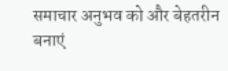समाचार अनुभव को और बेहतरीन बनाएं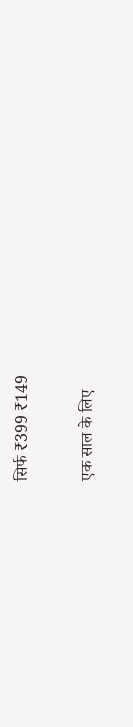सिर्फ ₹399 ₹149

एक साल के लिए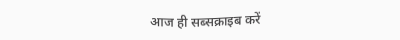आज ही सब्सक्राइब करें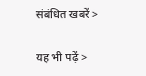संबंधित खबरें >

यह भी पढ़ें >